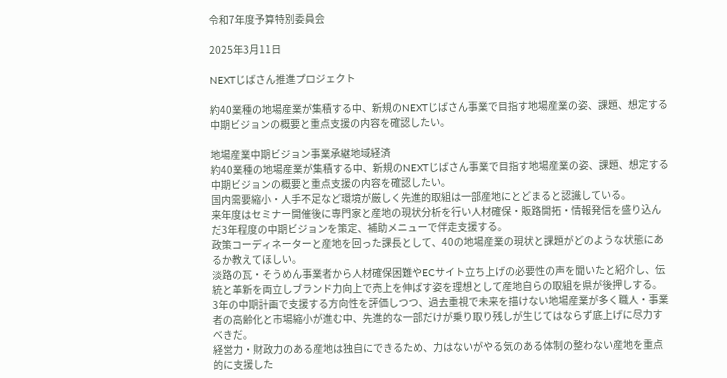令和7年度予算特別委員会

2025年3月11日

NEXTじばさん推進プロジェクト

約40業種の地場産業が集積する中、新規のNEXTじばさん事業で目指す地場産業の姿、課題、想定する中期ビジョンの概要と重点支援の内容を確認したい。

地場産業中期ビジョン事業承継地域経済
約40業種の地場産業が集積する中、新規のNEXTじばさん事業で目指す地場産業の姿、課題、想定する中期ビジョンの概要と重点支援の内容を確認したい。
国内需要縮小・人手不足など環境が厳しく先進的取組は一部産地にとどまると認識している。
来年度はセミナー開催後に専門家と産地の現状分析を行い人材確保・販路開拓・情報発信を盛り込んだ3年程度の中期ビジョンを策定、補助メニューで伴走支援する。
政策コーディネーターと産地を回った課長として、40の地場産業の現状と課題がどのような状態にあるか教えてほしい。
淡路の瓦・そうめん事業者から人材確保困難やECサイト立ち上げの必要性の声を聞いたと紹介し、伝統と革新を両立しブランド力向上で売上を伸ばす姿を理想として産地自らの取組を県が後押しする。
3年の中期計画で支援する方向性を評価しつつ、過去重視で未来を描けない地場産業が多く職人・事業者の高齢化と市場縮小が進む中、先進的な一部だけが乗り取り残しが生じてはならず底上げに尽力すべきだ。
経営力・財政力のある産地は独自にできるため、力はないがやる気のある体制の整わない産地を重点的に支援した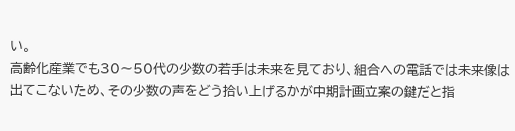い。
高齢化産業でも30〜50代の少数の若手は未来を見ており、組合への電話では未来像は出てこないため、その少数の声をどう拾い上げるかが中期計画立案の鍵だと指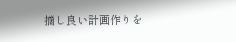摘し良い計画作りを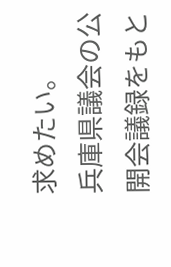求めたい。
兵庫県議会の公開会議録をもと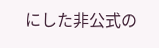にした非公式の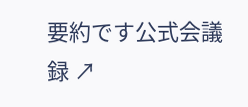要約です公式会議録 ↗